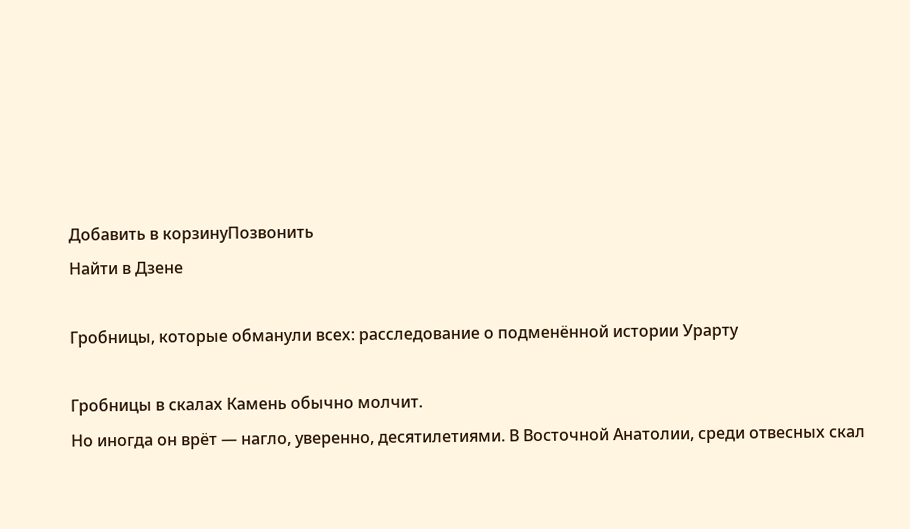Добавить в корзинуПозвонить
Найти в Дзене

Гробницы, которые обманули всех: расследование о подменённой истории Урарту

Гробницы в скалах Камень обычно молчит.
Но иногда он врёт — нагло, уверенно, десятилетиями. В Восточной Анатолии, среди отвесных скал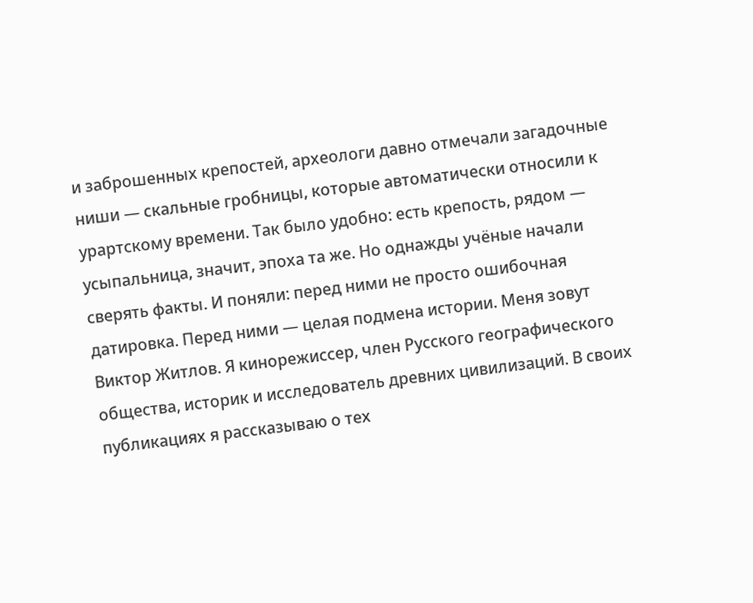и заброшенных крепостей, археологи давно отмечали загадочные ниши — скальные гробницы, которые автоматически относили к урартскому времени. Так было удобно: есть крепость, рядом — усыпальница, значит, эпоха та же. Но однажды учёные начали сверять факты. И поняли: перед ними не просто ошибочная датировка. Перед ними — целая подмена истории. Меня зовут Виктор Житлов. Я кинорежиссер, член Русского географического общества, историк и исследователь древних цивилизаций. В своих публикациях я рассказываю о тех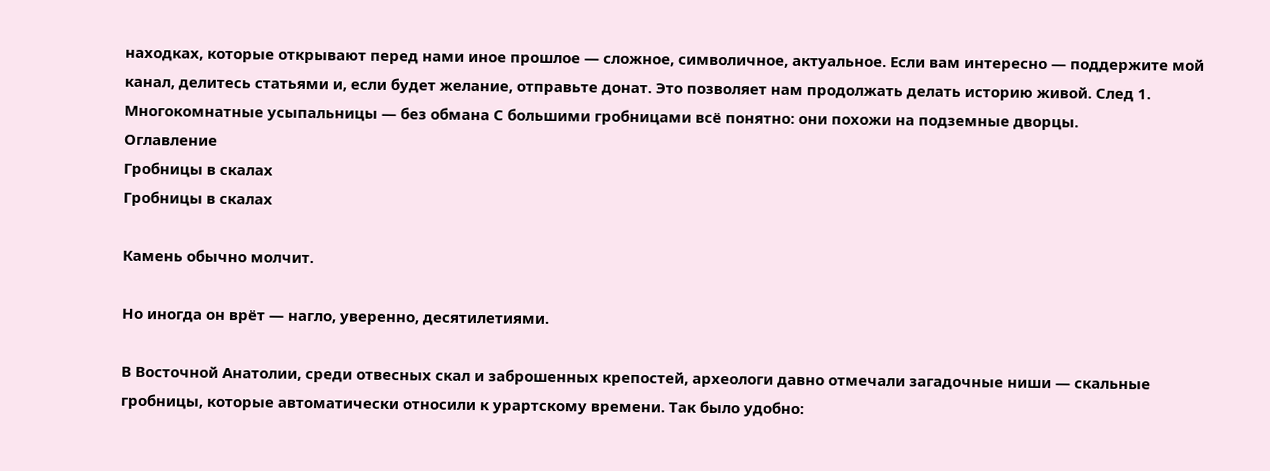находках, которые открывают перед нами иное прошлое — сложное, символичное, актуальное. Если вам интересно — поддержите мой канал, делитесь статьями и, если будет желание, отправьте донат. Это позволяет нам продолжать делать историю живой. След 1. Многокомнатные усыпальницы — без обмана С большими гробницами всё понятно: они похожи на подземные дворцы.
Оглавление
Гробницы в скалах
Гробницы в скалах

Камень обычно молчит.

Но иногда он врёт — нагло, уверенно, десятилетиями.

В Восточной Анатолии, среди отвесных скал и заброшенных крепостей, археологи давно отмечали загадочные ниши — скальные гробницы, которые автоматически относили к урартскому времени. Так было удобно: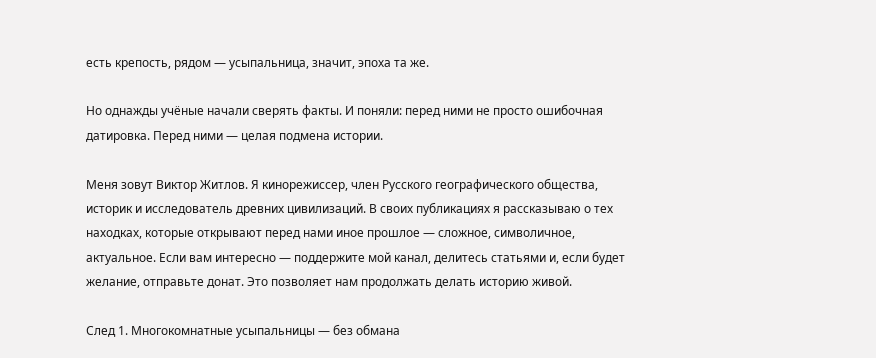есть крепость, рядом — усыпальница, значит, эпоха та же.

Но однажды учёные начали сверять факты. И поняли: перед ними не просто ошибочная датировка. Перед ними — целая подмена истории.

Меня зовут Виктор Житлов. Я кинорежиссер, член Русского географического общества, историк и исследователь древних цивилизаций. В своих публикациях я рассказываю о тех находках, которые открывают перед нами иное прошлое — сложное, символичное, актуальное. Если вам интересно — поддержите мой канал, делитесь статьями и, если будет желание, отправьте донат. Это позволяет нам продолжать делать историю живой.

След 1. Многокомнатные усыпальницы — без обмана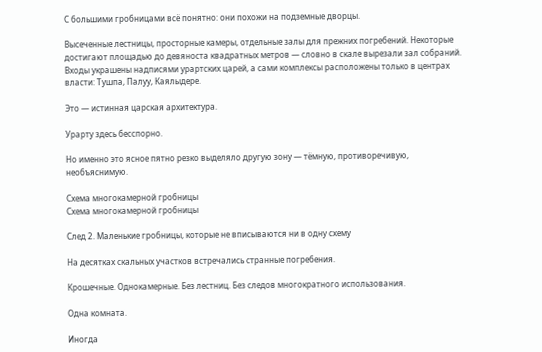С большими гробницами всё понятно: они похожи на подземные дворцы.

Высеченные лестницы, просторные камеры, отдельные залы для прежних погребений. Некоторые достигают площадью до девяноста квадратных метров — словно в скале вырезали зал собраний. Входы украшены надписями урартских царей, а сами комплексы расположены только в центрах власти: Тушпа, Палуу, Каялыдере.

Это — истинная царская архитектура.

Урарту здесь бесспорно.

Но именно это ясное пятно резко выделяло другую зону — тёмную, противоречивую, необъяснимую.

Схема многокамерной гробницы
Схема многокамерной гробницы

След 2. Маленькие гробницы, которые не вписываются ни в одну схему

На десятках скальных участков встречались странные погребения.

Крошечные. Однокамерные. Без лестниц. Без следов многократного использования.

Одна комната.

Иногда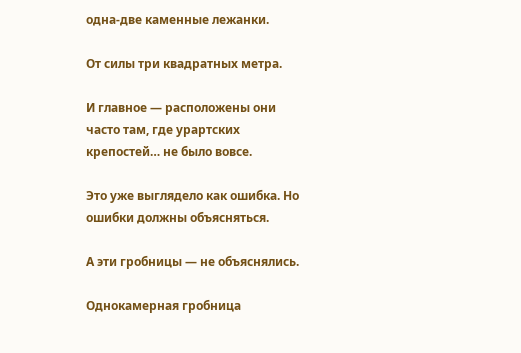одна-две каменные лежанки.

От силы три квадратных метра.

И главное — расположены они часто там, где урартских крепостей… не было вовсе.

Это уже выглядело как ошибка. Но ошибки должны объясняться.

А эти гробницы — не объяснялись.

Однокамерная гробница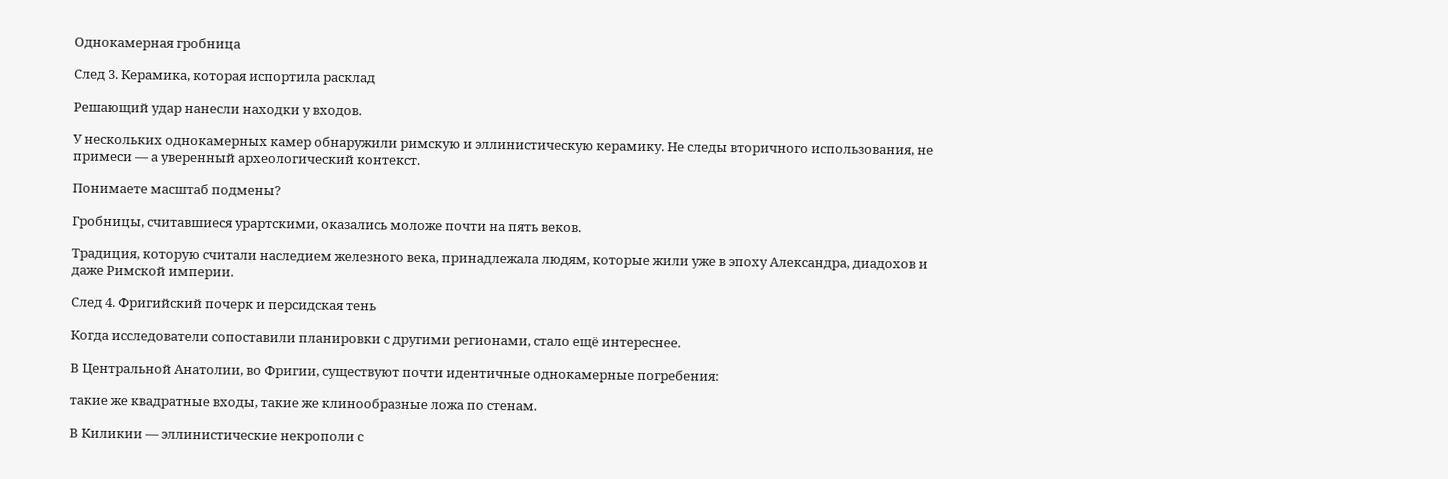Однокамерная гробница

След 3. Керамика, которая испортила расклад

Решающий удар нанесли находки у входов.

У нескольких однокамерных камер обнаружили римскую и эллинистическую керамику. Не следы вторичного использования, не примеси — а уверенный археологический контекст.

Понимаете масштаб подмены?

Гробницы, считавшиеся урартскими, оказались моложе почти на пять веков.

Традиция, которую считали наследием железного века, принадлежала людям, которые жили уже в эпоху Александра, диадохов и даже Римской империи.

След 4. Фригийский почерк и персидская тень

Когда исследователи сопоставили планировки с другими регионами, стало ещё интереснее.

В Центральной Анатолии, во Фригии, существуют почти идентичные однокамерные погребения:

такие же квадратные входы, такие же клинообразные ложа по стенам.

В Киликии — эллинистические некрополи с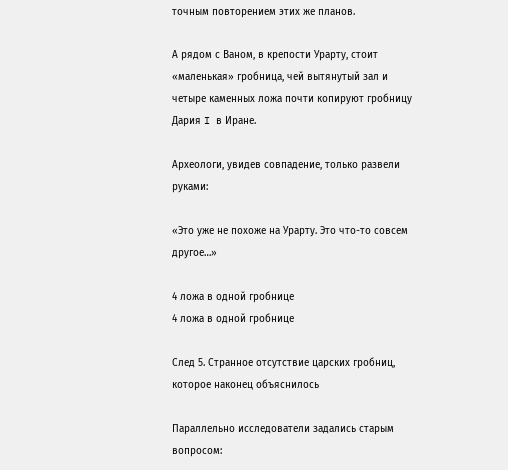точным повторением этих же планов.

А рядом с Ваном, в крепости Урарту, стоит «маленькая» гробница, чей вытянутый зал и четыре каменных ложа почти копируют гробницу Дария I в Иране.

Археологи, увидев совпадение, только развели руками:

«Это уже не похоже на Урарту. Это что-то совсем другое…»

4 ложа в одной гробнице
4 ложа в одной гробнице

След 5. Странное отсутствие царских гробниц, которое наконец объяснилось

Параллельно исследователи задались старым вопросом: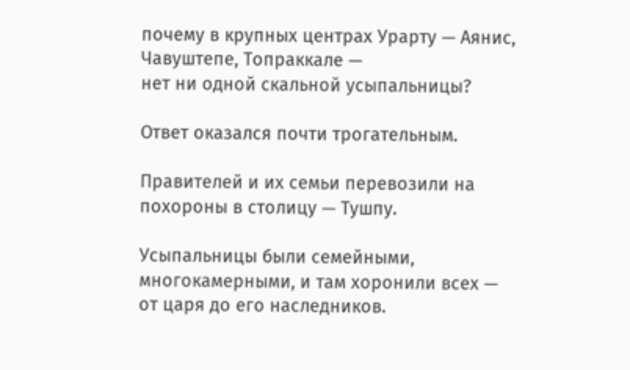почему в крупных центрах Урарту — Аянис, Чавуштепе, Топраккале —
нет ни одной скальной усыпальницы?

Ответ оказался почти трогательным.

Правителей и их семьи перевозили на похороны в столицу — Тушпу.

Усыпальницы были семейными, многокамерными, и там хоронили всех — от царя до его наследников.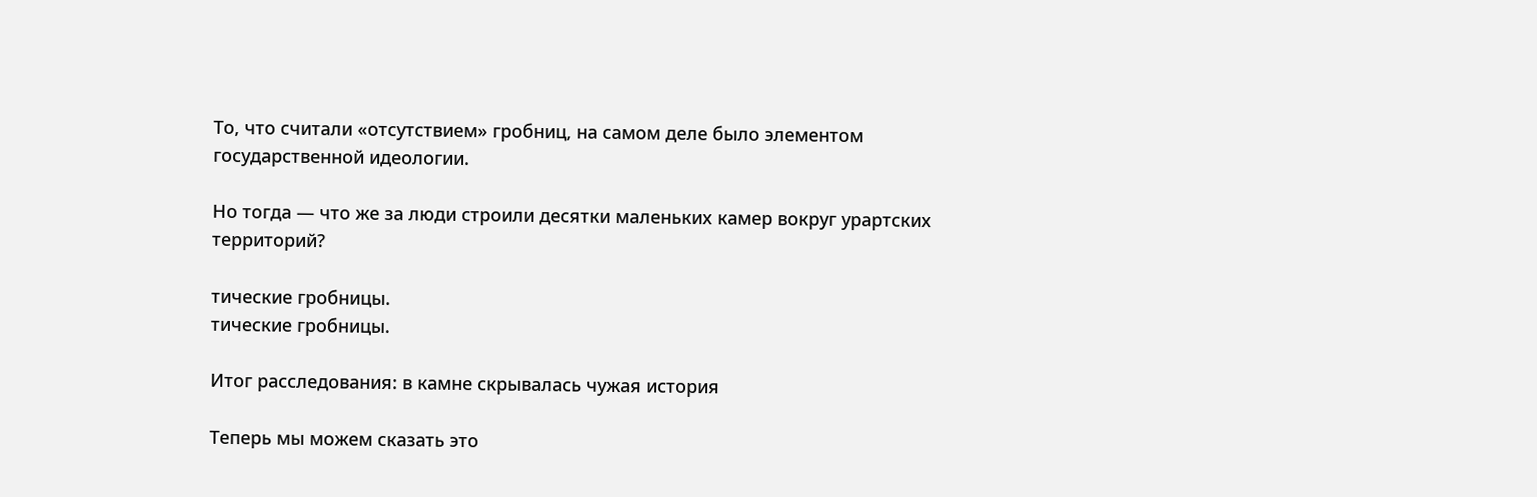То, что считали «отсутствием» гробниц, на самом деле было элементом государственной идеологии.

Но тогда — что же за люди строили десятки маленьких камер вокруг урартских территорий?

тические гробницы.
тические гробницы.

Итог расследования: в камне скрывалась чужая история

Теперь мы можем сказать это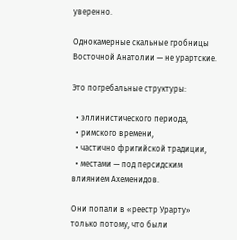уверенно.

Однокамерные скальные гробницы Восточной Анатолии — не урартские.

Это погребальные структуры:

  • эллинистического периода,
  • римского времени,
  • частично фригийской традиции,
  • местами — под персидским влиянием Ахеменидов.

Они попали в «реестр Урарту» только потому, что были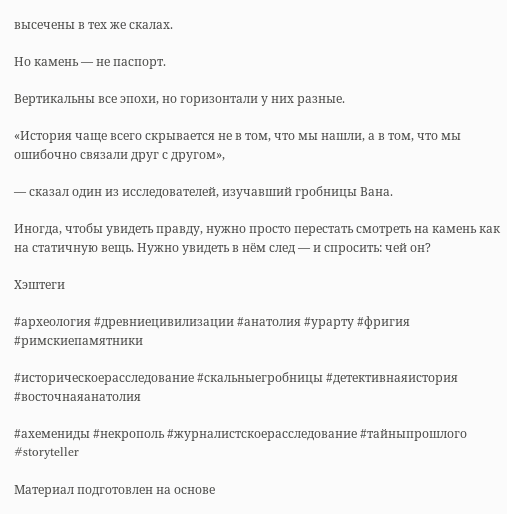высечены в тех же скалах.

Но камень — не паспорт.

Вертикальны все эпохи, но горизонтали у них разные.

«История чаще всего скрывается не в том, что мы нашли, а в том, что мы ошибочно связали друг с другом»,

— сказал один из исследователей, изучавший гробницы Вана.

Иногда, чтобы увидеть правду, нужно просто перестать смотреть на камень как на статичную вещь. Нужно увидеть в нём след — и спросить: чей он?

Хэштеги

#археология #древниецивилизации #анатолия #урарту #фригия #римскиепамятники

#историческоерасследование #скальныегробницы #детективнаяистория #восточнаяанатолия

#ахемениды #некрополь #журналистскоерасследование #тайныпрошлого #storyteller

Материал подготовлен на основе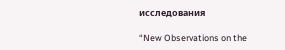исследования

“New Observations on the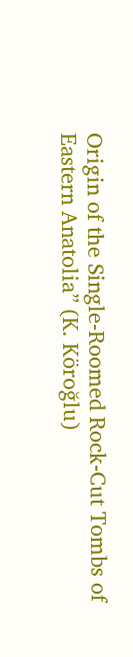Origin of the Single-Roomed Rock-Cut Tombs of Eastern Anatolia” (K. Köroğlu)